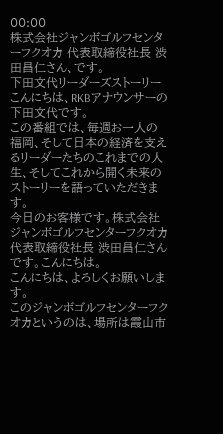00:00
株式会社ジャンボゴルフセンターフクオカ 代表取締役社長 渋田昌仁さん、です。
下田文代リーダーズストーリー
こんにちは、RKBアナウンサーの下田文代です。
この番組では、毎週お一人の福岡、そして日本の経済を支えるリーダーたちのこれまでの人生、そしてこれから開く未来のストーリーを語っていただきます。
今日のお客様です。株式会社ジャンボゴルフセンターフクオカ代表取締役社長 渋田昌仁さんです。こんにちは。
こんにちは、よろしくお願いします。
このジャンボゴルフセンターフクオカというのは、場所は霞山市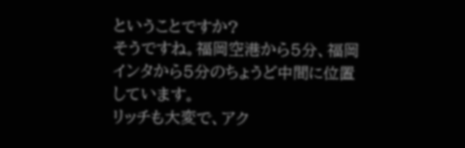ということですか?
そうですね。福岡空港から5分、福岡インタから5分のちょうど中間に位置しています。
リッチも大変で、アク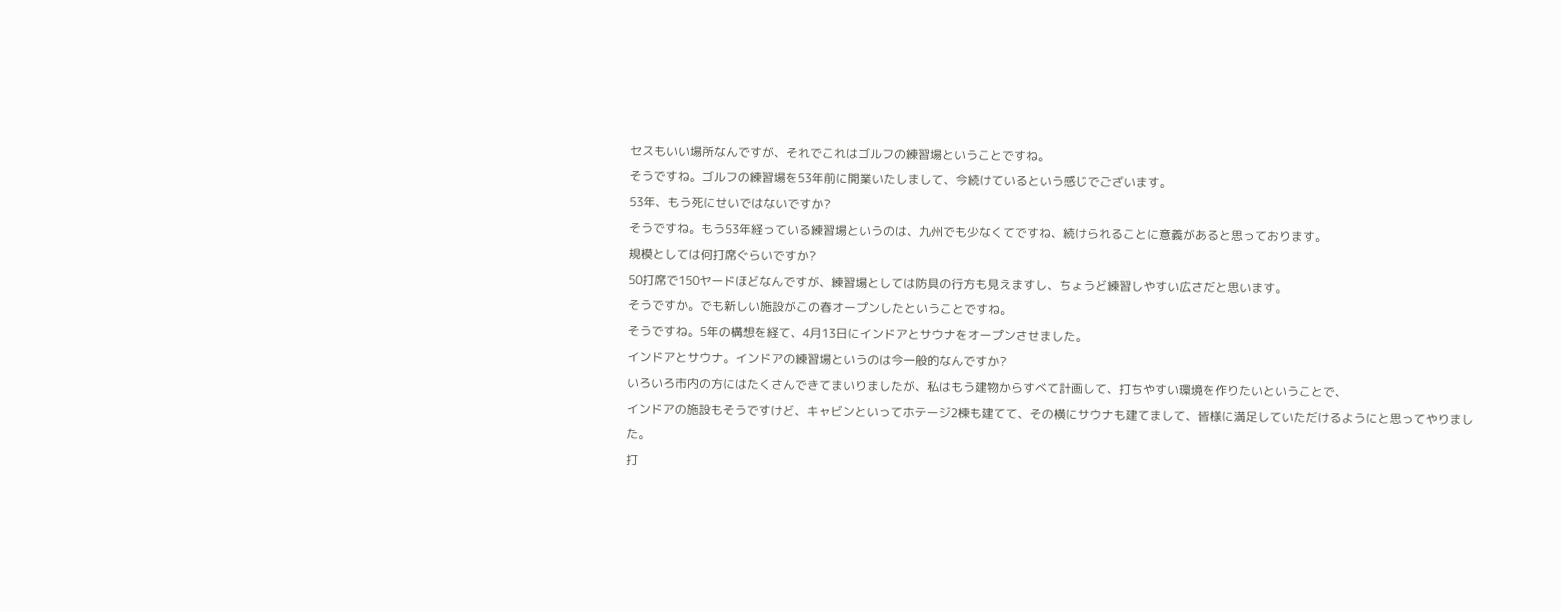セスもいい場所なんですが、それでこれはゴルフの練習場ということですね。
そうですね。ゴルフの練習場を53年前に開業いたしまして、今続けているという感じでございます。
53年、もう死にせいではないですか?
そうですね。もう53年経っている練習場というのは、九州でも少なくてですね、続けられることに意義があると思っております。
規模としては何打席ぐらいですか?
50打席で150ヤードほどなんですが、練習場としては防具の行方も見えますし、ちょうど練習しやすい広さだと思います。
そうですか。でも新しい施設がこの春オープンしたということですね。
そうですね。5年の構想を経て、4月13日にインドアとサウナをオープンさせました。
インドアとサウナ。インドアの練習場というのは今一般的なんですか?
いろいろ市内の方にはたくさんできてまいりましたが、私はもう建物からすべて計画して、打ちやすい環境を作りたいということで、
インドアの施設もそうですけど、キャビンといってホテージ2棟も建てて、その横にサウナも建てまして、皆様に満足していただけるようにと思ってやりました。
打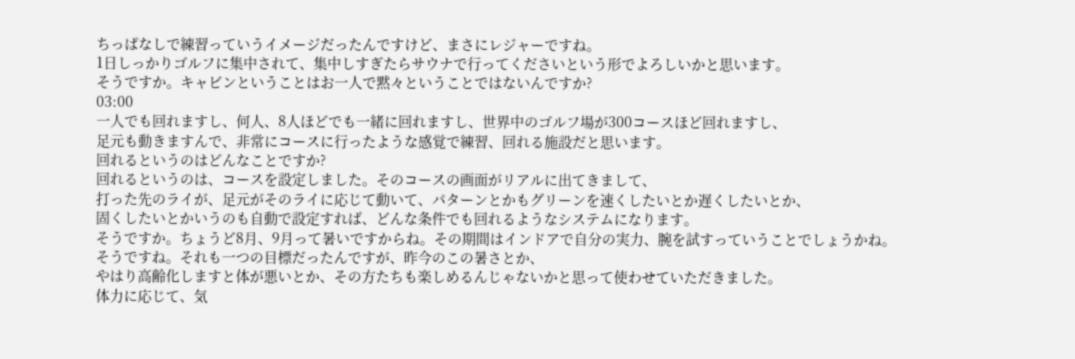ちっぱなしで練習っていうイメージだったんですけど、まさにレジャーですね。
1日しっかりゴルフに集中されて、集中しすぎたらサウナで行ってくださいという形でよろしいかと思います。
そうですか。キャビンということはお一人で黙々ということではないんですか?
03:00
一人でも回れますし、何人、8人ほどでも一緒に回れますし、世界中のゴルフ場が300コースほど回れますし、
足元も動きますんで、非常にコースに行ったような感覚で練習、回れる施設だと思います。
回れるというのはどんなことですか?
回れるというのは、コースを設定しました。そのコースの画面がリアルに出てきまして、
打った先のライが、足元がそのライに応じて動いて、パターンとかもグリーンを速くしたいとか遅くしたいとか、
固くしたいとかいうのも自動で設定すれば、どんな条件でも回れるようなシステムになります。
そうですか。ちょうど8月、9月って暑いですからね。その期間はインドアで自分の実力、腕を試すっていうことでしょうかね。
そうですね。それも一つの目標だったんですが、昨今のこの暑さとか、
やはり高齢化しますと体が悪いとか、その方たちも楽しめるんじゃないかと思って使わせていただきました。
体力に応じて、気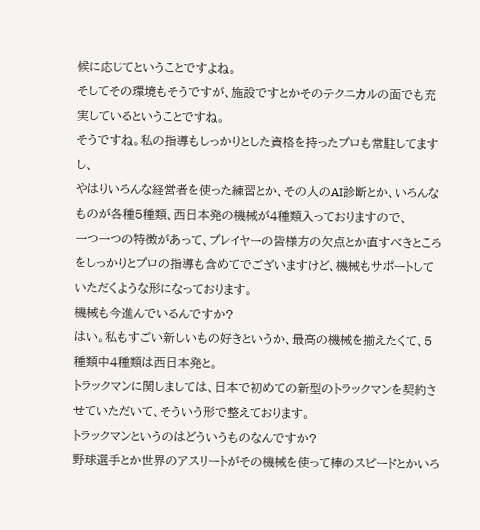候に応じてということですよね。
そしてその環境もそうですが、施設ですとかそのテクニカルの面でも充実しているということですね。
そうですね。私の指導もしっかりとした資格を持ったプロも常駐してますし、
やはりいろんな経営者を使った練習とか、その人のAI診断とか、いろんなものが各種5種類、西日本発の機械が4種類入っておりますので、
一つ一つの特徴があって、プレイヤーの皆様方の欠点とか直すべきところをしっかりとプロの指導も含めてでございますけど、機械もサポートしていただくような形になっております。
機械も今進んでいるんですか?
はい。私もすごい新しいもの好きというか、最高の機械を揃えたくて、5種類中4種類は西日本発と。
トラックマンに関しましては、日本で初めての新型のトラックマンを契約させていただいて、そういう形で整えております。
トラックマンというのはどういうものなんですか?
野球選手とか世界のアスリートがその機械を使って棒のスピードとかいろ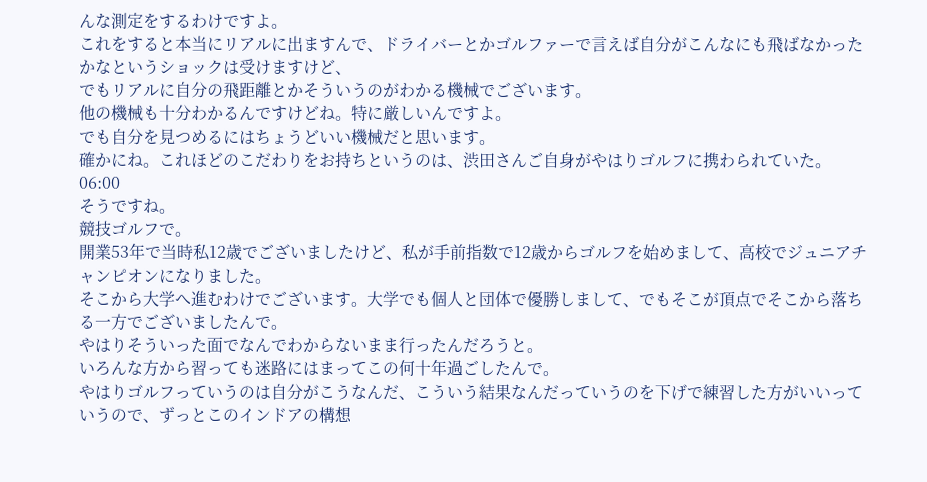んな測定をするわけですよ。
これをすると本当にリアルに出ますんで、ドライバーとかゴルファーで言えば自分がこんなにも飛ばなかったかなというショックは受けますけど、
でもリアルに自分の飛距離とかそういうのがわかる機械でございます。
他の機械も十分わかるんですけどね。特に厳しいんですよ。
でも自分を見つめるにはちょうどいい機械だと思います。
確かにね。これほどのこだわりをお持ちというのは、渋田さんご自身がやはりゴルフに携わられていた。
06:00
そうですね。
競技ゴルフで。
開業53年で当時私12歳でございましたけど、私が手前指数で12歳からゴルフを始めまして、高校でジュニアチャンピオンになりました。
そこから大学へ進むわけでございます。大学でも個人と団体で優勝しまして、でもそこが頂点でそこから落ちる一方でございましたんで。
やはりそういった面でなんでわからないまま行ったんだろうと。
いろんな方から習っても迷路にはまってこの何十年過ごしたんで。
やはりゴルフっていうのは自分がこうなんだ、こういう結果なんだっていうのを下げで練習した方がいいっていうので、ずっとこのインドアの構想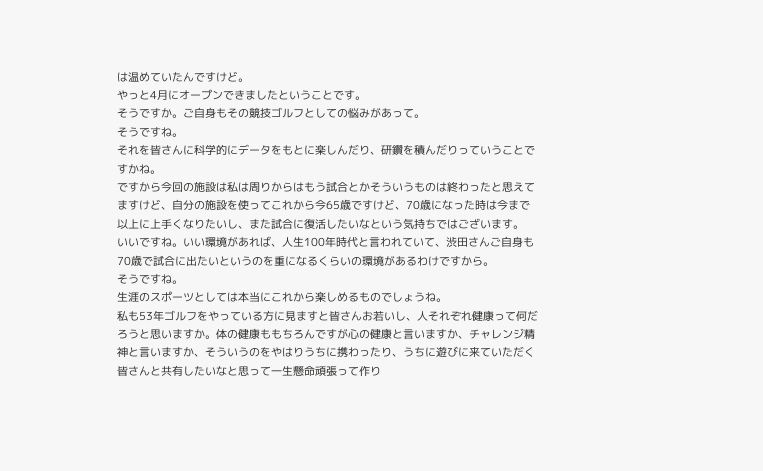は温めていたんですけど。
やっと4月にオープンできましたということです。
そうですか。ご自身もその競技ゴルフとしての悩みがあって。
そうですね。
それを皆さんに科学的にデータをもとに楽しんだり、研鑽を積んだりっていうことですかね。
ですから今回の施設は私は周りからはもう試合とかそういうものは終わったと思えてますけど、自分の施設を使ってこれから今65歳ですけど、70歳になった時は今まで以上に上手くなりたいし、また試合に復活したいなという気持ちではございます。
いいですね。いい環境があれば、人生100年時代と言われていて、渋田さんご自身も70歳で試合に出たいというのを重になるくらいの環境があるわけですから。
そうですね。
生涯のスポーツとしては本当にこれから楽しめるものでしょうね。
私も53年ゴルフをやっている方に見ますと皆さんお若いし、人それぞれ健康って何だろうと思いますか。体の健康ももちろんですが心の健康と言いますか、チャレンジ精神と言いますか、そういうのをやはりうちに携わったり、うちに遊びに来ていただく皆さんと共有したいなと思って一生懸命頑張って作り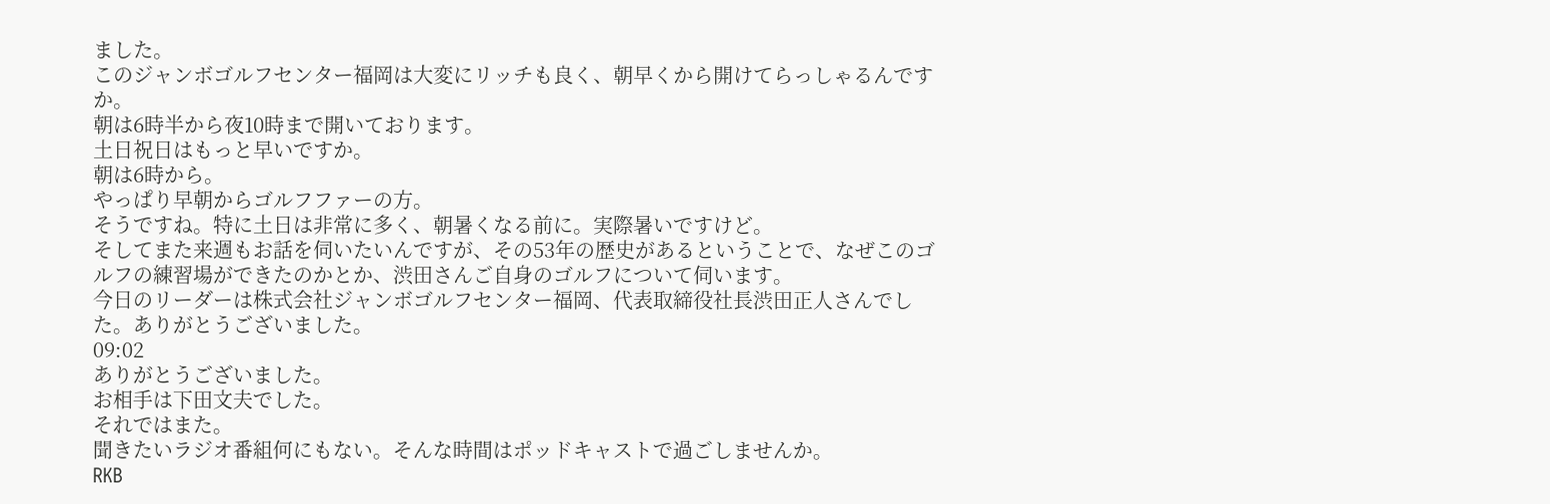ました。
このジャンボゴルフセンター福岡は大変にリッチも良く、朝早くから開けてらっしゃるんですか。
朝は6時半から夜10時まで開いております。
土日祝日はもっと早いですか。
朝は6時から。
やっぱり早朝からゴルフファーの方。
そうですね。特に土日は非常に多く、朝暑くなる前に。実際暑いですけど。
そしてまた来週もお話を伺いたいんですが、その53年の歴史があるということで、なぜこのゴルフの練習場ができたのかとか、渋田さんご自身のゴルフについて伺います。
今日のリーダーは株式会社ジャンボゴルフセンター福岡、代表取締役社長渋田正人さんでした。ありがとうございました。
09:02
ありがとうございました。
お相手は下田文夫でした。
それではまた。
聞きたいラジオ番組何にもない。そんな時間はポッドキャストで過ごしませんか。
RKB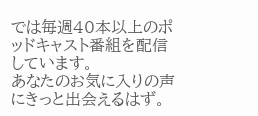では毎週40本以上のポッドキャスト番組を配信しています。
あなたのお気に入りの声にきっと出会えるはず。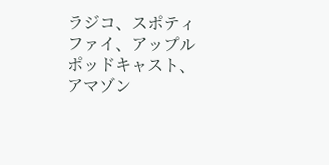ラジコ、スポティファイ、アップルポッドキャスト、アマゾン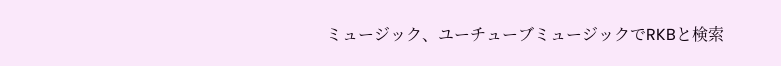ミュージック、ユーチューブミュージックでRKBと検索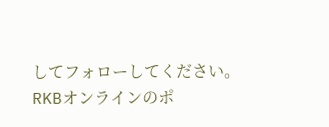してフォローしてください。
RKBオンラインのポ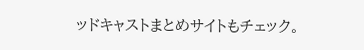ッドキャストまとめサイトもチェック。